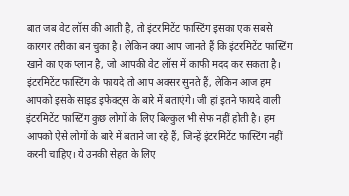बात जब वेट लॉस की आती है, तो इंटरमिटेंट फास्टिंग इसका एक सबसे कारगर तरीका बन चुका है। लेकिन क्या आप जानते हैं कि इंटरमिटेंट फास्टिंग खाने का एक प्लान है, जो आपकी वेट लॉस में काफी मदद कर सकता है। इंटरमिटेंट फास्टिंग के फायदे तो आप अक्सर सुनते हैं, लेकिन आज हम आपको इसके साइड इफेक्ट्स के बारे में बताएंगे। जी हां इतने फायदे वाली इंटरमिटेंट फास्टिंग कुछ लोगों के लिए बिल्कुल भी सेफ नहीं होती है। हम आपको ऐसे लोगों के बारे में बताने जा रहे हैं, जिन्हें इंटरमिटेंट फास्टिंग नहीं करनी चाहिए। ये उनकी सेहत के लिए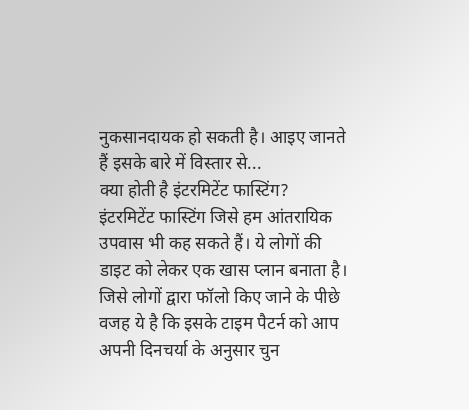नुकसानदायक हो सकती है। आइए जानते हैं इसके बारे में विस्तार से...
क्या होती है इंटरमिटेंट फास्टिंग?
इंटरमिटेंट फास्टिंग जिसे हम आंतरायिक उपवास भी कह सकते हैं। ये लोगों की डाइट को लेकर एक खास प्लान बनाता है। जिसे लोगों द्वारा फॉलो किए जाने के पीछे वजह ये है कि इसके टाइम पैटर्न को आप अपनी दिनचर्या के अनुसार चुन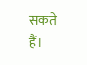सकते हैं।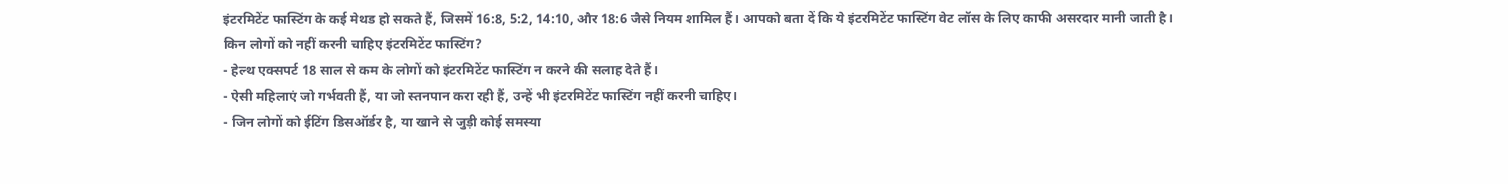इंटरमिटेंट फास्टिंग के कई मेथड हो सकते हैं, जिसमें 16:8, 5:2, 14:10, और 18:6 जैसे नियम शामिल हैं। आपको बता दें कि ये इंटरमिटेंट फास्टिंग वेट लॉस के लिए काफी असरदार मानी जाती है।
किन लोगों को नहीं करनी चाहिए इंटरमिटेंट फास्टिंग?
- हेल्थ एक्सपर्ट 18 साल से कम के लोगों को इंटरमिटेंट फास्टिंग न करने की सलाह देते हैं।
- ऐसी महिलाएं जो गर्भवती हैं, या जो स्तनपान करा रही हैं, उन्हें भी इंटरमिटेंट फास्टिंग नहीं करनी चाहिए।
- जिन लोगों को ईटिंग डिसऑर्डर है, या खाने से जुड़ी कोई समस्या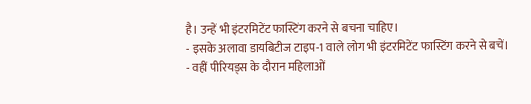है। उन्हें भी इंटरमिटेंट फास्टिंग करने से बचना चाहिए।
- इसके अलावा डायबिटीज टाइप-1 वाले लोग भी इंटरमिटेंट फास्टिंग करने से बचें।
- वहीं पीरियड्स के दौरान महिलाओं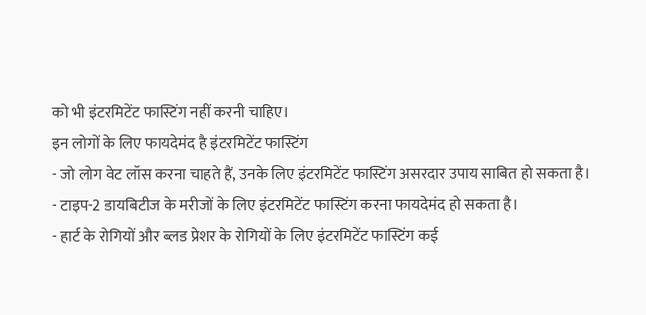को भी इंटरमिटेंट फास्टिंग नहीं करनी चाहिए।
इन लोगों के लिए फायदेमंद है इंटरमिटेंट फास्टिंग
- जो लोग वेट लॉस करना चाहते हैं, उनके लिए इंटरमिटेंट फास्टिंग असरदार उपाय साबित हो सकता है।
- टाइप-2 डायबिटीज के मरीजों के लिए इंटरमिटेंट फास्टिंग करना फायदेमंद हो सकता है।
- हार्ट के रोगियों और ब्लड प्रेशर के रोगियों के लिए इंटरमिटेंट फास्टिंग कई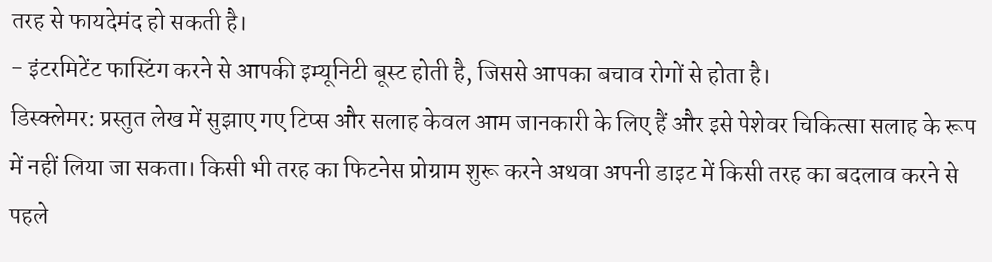तरह से फायदेमंद हो सकती है।
- इंटरमिटेंट फास्टिंग करने से आपकी इम्यूनिटी बूस्ट होती है, जिससे आपका बचाव रोगों से होता है।
डिस्क्लेमर: प्रस्तुत लेख में सुझाए गए टिप्स और सलाह केवल आम जानकारी के लिए हैं और इसे पेशेवर चिकित्सा सलाह के रूप में नहीं लिया जा सकता। किसी भी तरह का फिटनेस प्रोग्राम शुरू करने अथवा अपनी डाइट में किसी तरह का बदलाव करने से पहले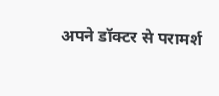अपने डॉक्टर से परामर्श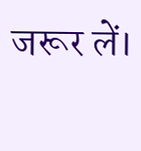जरूर लें।